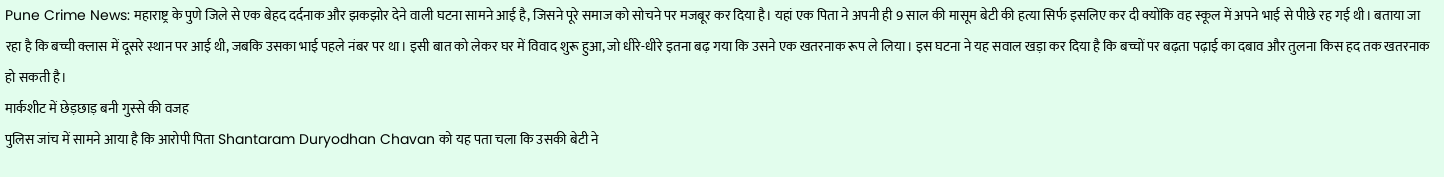Pune Crime News: महाराष्ट्र के पुणे जिले से एक बेहद दर्दनाक और झकझोर देने वाली घटना सामने आई है, जिसने पूरे समाज को सोचने पर मजबूर कर दिया है। यहां एक पिता ने अपनी ही 9 साल की मासूम बेटी की हत्या सिर्फ इसलिए कर दी क्योंकि वह स्कूल में अपने भाई से पीछे रह गई थी। बताया जा रहा है कि बच्ची क्लास में दूसरे स्थान पर आई थी, जबकि उसका भाई पहले नंबर पर था। इसी बात को लेकर घर में विवाद शुरू हुआ, जो धीरे-धीरे इतना बढ़ गया कि उसने एक खतरनाक रूप ले लिया। इस घटना ने यह सवाल खड़ा कर दिया है कि बच्चों पर बढ़ता पढ़ाई का दबाव और तुलना किस हद तक खतरनाक हो सकती है।
मार्कशीट में छेड़छाड़ बनी गुस्से की वजह
पुलिस जांच में सामने आया है कि आरोपी पिता Shantaram Duryodhan Chavan को यह पता चला कि उसकी बेटी ने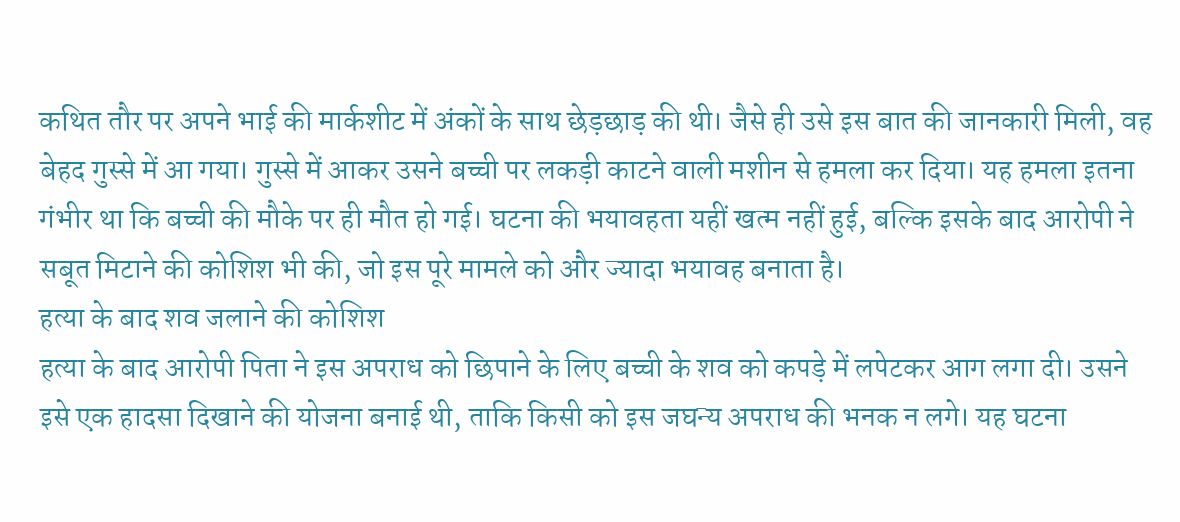कथित तौर पर अपने भाई की मार्कशीट में अंकों के साथ छेड़छाड़ की थी। जैसे ही उसे इस बात की जानकारी मिली, वह बेहद गुस्से में आ गया। गुस्से में आकर उसने बच्ची पर लकड़ी काटने वाली मशीन से हमला कर दिया। यह हमला इतना गंभीर था कि बच्ची की मौके पर ही मौत हो गई। घटना की भयावहता यहीं खत्म नहीं हुई, बल्कि इसके बाद आरोपी ने सबूत मिटाने की कोशिश भी की, जो इस पूरे मामले को और ज्यादा भयावह बनाता है।
हत्या के बाद शव जलाने की कोशिश
हत्या के बाद आरोपी पिता ने इस अपराध को छिपाने के लिए बच्ची के शव को कपड़े में लपेटकर आग लगा दी। उसने इसे एक हादसा दिखाने की योजना बनाई थी, ताकि किसी को इस जघन्य अपराध की भनक न लगे। यह घटना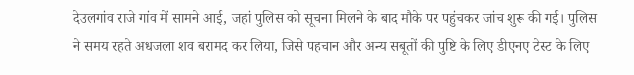देउलगांव राजे गांव में सामने आई, जहां पुलिस को सूचना मिलने के बाद मौके पर पहुंचकर जांच शुरू की गई। पुलिस ने समय रहते अधजला शव बरामद कर लिया, जिसे पहचान और अन्य सबूतों की पुष्टि के लिए डीएनए टेस्ट के लिए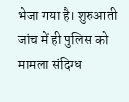भेजा गया है। शुरुआती जांच में ही पुलिस को मामला संदिग्ध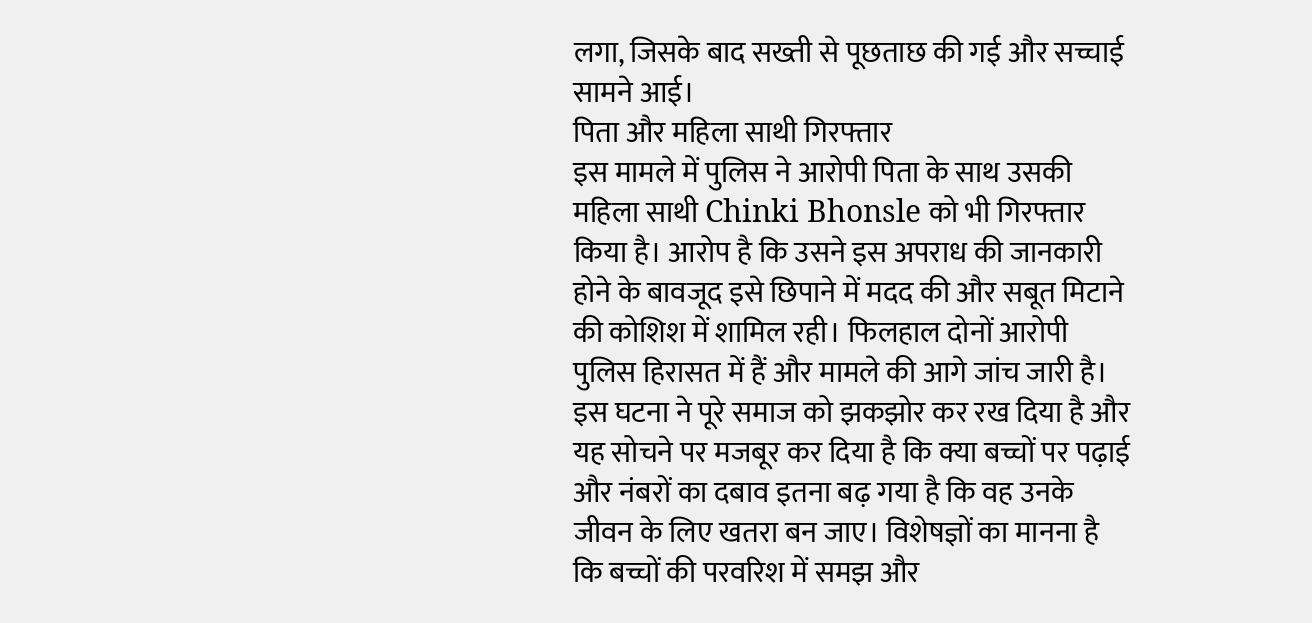लगा, जिसके बाद सख्ती से पूछताछ की गई और सच्चाई सामने आई।
पिता और महिला साथी गिरफ्तार
इस मामले में पुलिस ने आरोपी पिता के साथ उसकी महिला साथी Chinki Bhonsle को भी गिरफ्तार किया है। आरोप है कि उसने इस अपराध की जानकारी होने के बावजूद इसे छिपाने में मदद की और सबूत मिटाने की कोशिश में शामिल रही। फिलहाल दोनों आरोपी पुलिस हिरासत में हैं और मामले की आगे जांच जारी है। इस घटना ने पूरे समाज को झकझोर कर रख दिया है और यह सोचने पर मजबूर कर दिया है कि क्या बच्चों पर पढ़ाई और नंबरों का दबाव इतना बढ़ गया है कि वह उनके जीवन के लिए खतरा बन जाए। विशेषज्ञों का मानना है कि बच्चों की परवरिश में समझ और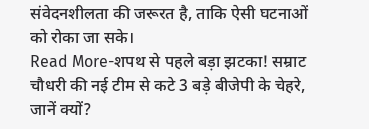संवेदनशीलता की जरूरत है, ताकि ऐसी घटनाओं को रोका जा सके।
Read More-शपथ से पहले बड़ा झटका! सम्राट चौधरी की नई टीम से कटे 3 बड़े बीजेपी के चेहरे, जानें क्यों?